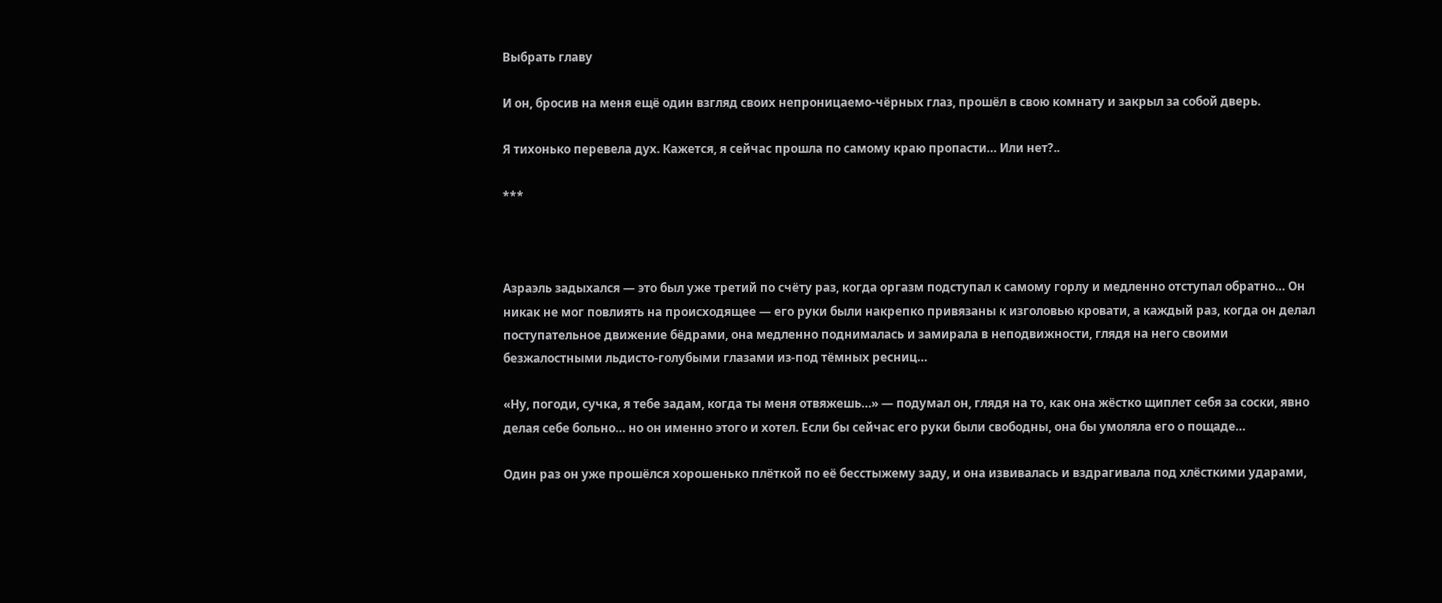Выбрать главу

И он, бросив на меня ещё один взгляд своих непроницаемо-чёрных глаз, прошёл в свою комнату и закрыл за собой дверь.

Я тихонько перевела дух. Кажется, я сейчас прошла по самому краю пропасти… Или нет?..

***



Азраэль задыхался — это был уже третий по счёту раз, когда оргазм подступал к самому горлу и медленно отступал обратно… Он никак не мог повлиять на происходящее — его руки были накрепко привязаны к изголовью кровати, а каждый раз, когда он делал поступательное движение бёдрами, она медленно поднималась и замирала в неподвижности, глядя на него своими безжалостными льдисто-голубыми глазами из-под тёмных ресниц…

«Ну, погоди, сучка, я тебе задам, когда ты меня отвяжешь…» — подумал он, глядя на то, как она жёстко щиплет себя за соски, явно делая себе больно… но он именно этого и хотел. Если бы сейчас его руки были свободны, она бы умоляла его о пощаде…

Один раз он уже прошёлся хорошенько плёткой по её бесстыжему заду, и она извивалась и вздрагивала под хлёсткими ударами,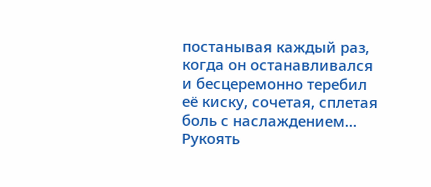постанывая каждый раз, когда он останавливался и бесцеремонно теребил её киску, сочетая, сплетая боль с наслаждением… Рукоять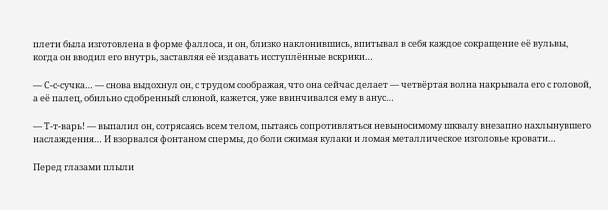плети была изготовлена в форме фаллоса, и он, близко наклонившись, впитывал в себя каждое сокращение её вульвы, когда он вводил его внутрь, заставляя её издавать исступлённые вскрики…

— С-с-сучка… — снова выдохнул он, с трудом соображая, что она сейчас делает — четвёртая волна накрывала его с головой, а её палец, обильно сдобренный слюной, кажется, уже ввинчивался ему в анус…

— Т-т-варь! — выпалил он, сотрясаясь всем телом, пытаясь сопротивляться невыносимому шквалу внезапно нахлынувшего наслаждения… И взорвался фонтаном спермы, до боли сжимая кулаки и ломая металлическое изголовье кровати…

Перед глазами плыли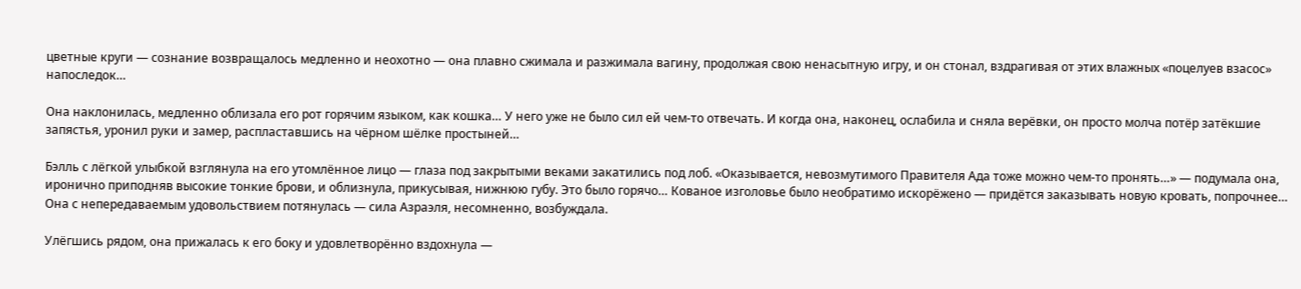цветные круги — сознание возвращалось медленно и неохотно — она плавно сжимала и разжимала вагину, продолжая свою ненасытную игру, и он стонал, вздрагивая от этих влажных «поцелуев взасос» напоследок…

Она наклонилась, медленно облизала его рот горячим языком, как кошка… У него уже не было сил ей чем-то отвечать. И когда она, наконец, ослабила и сняла верёвки, он просто молча потёр затёкшие запястья, уронил руки и замер, распластавшись на чёрном шёлке простыней…

Бэлль с лёгкой улыбкой взглянула на его утомлённое лицо — глаза под закрытыми веками закатились под лоб. «Оказывается, невозмутимого Правителя Ада тоже можно чем-то пронять…» — подумала она, иронично приподняв высокие тонкие брови, и облизнула, прикусывая, нижнюю губу. Это было горячо… Кованое изголовье было необратимо искорёжено — придётся заказывать новую кровать, попрочнее… Она с непередаваемым удовольствием потянулась — сила Азраэля, несомненно, возбуждала.

Улёгшись рядом, она прижалась к его боку и удовлетворённо вздохнула —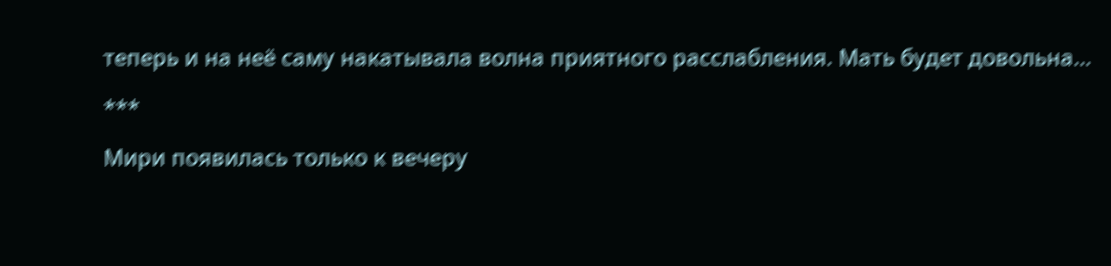теперь и на неё саму накатывала волна приятного расслабления. Мать будет довольна…

***

Мири появилась только к вечеру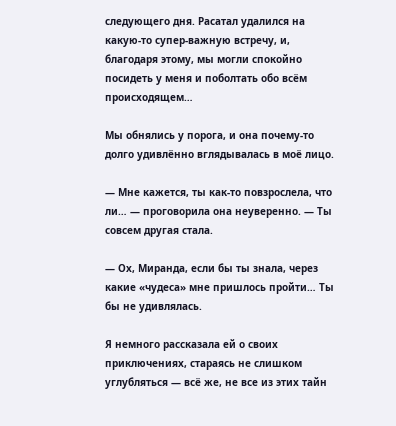следующего дня. Расатал удалился на какую-то супер-важную встречу, и, благодаря этому, мы могли спокойно посидеть у меня и поболтать обо всём происходящем…

Мы обнялись у порога, и она почему-то долго удивлённо вглядывалась в моё лицо.

— Мне кажется, ты как-то повзрослела, что ли… — проговорила она неуверенно. — Ты совсем другая стала.

— Ох, Миранда, если бы ты знала, через какие «чудеса» мне пришлось пройти… Ты бы не удивлялась.

Я немного рассказала ей о своих приключениях, стараясь не слишком углубляться — всё же, не все из этих тайн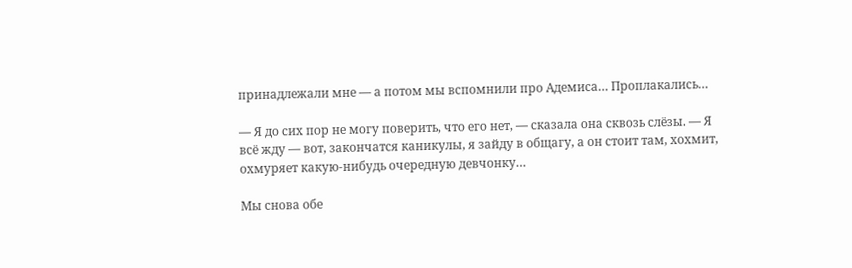принадлежали мне — а потом мы вспомнили про Адемиса… Проплакались…

— Я до сих пор не могу поверить, что его нет, — сказала она сквозь слёзы. — Я всё жду — вот, закончатся каникулы, я зайду в общагу, а он стоит там, хохмит, охмуряет какую-нибудь очередную девчонку…

Мы снова обе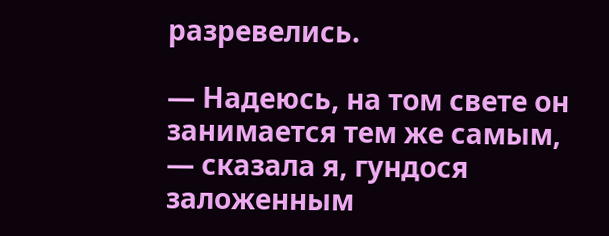разревелись.

— Надеюсь, на том свете он занимается тем же самым, — сказала я, гундося заложенным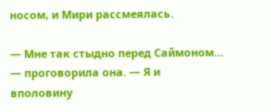носом, и Мири рассмеялась.

— Мне так стыдно перед Саймоном… — проговорила она. — Я и вполовину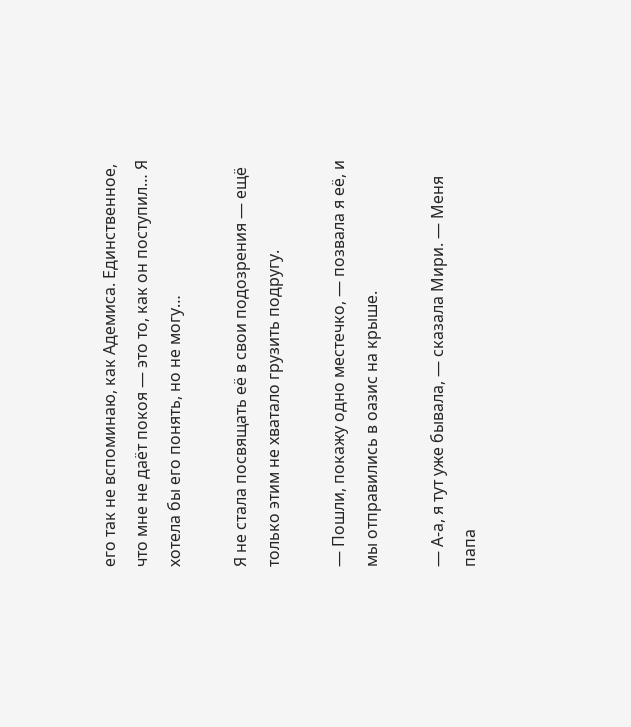его так не вспоминаю, как Адемиса. Единственное, что мне не даёт покоя — это то, как он поступил… Я хотела бы его понять, но не могу…

Я не стала посвящать её в свои подозрения — ещё только этим не хватало грузить подругу.

— Пошли, покажу одно местечко, — позвала я её, и мы отправились в оазис на крыше.

— А-а, я тут уже бывала, — сказала Мири. — Меня папа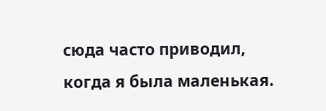сюда часто приводил, когда я была маленькая.